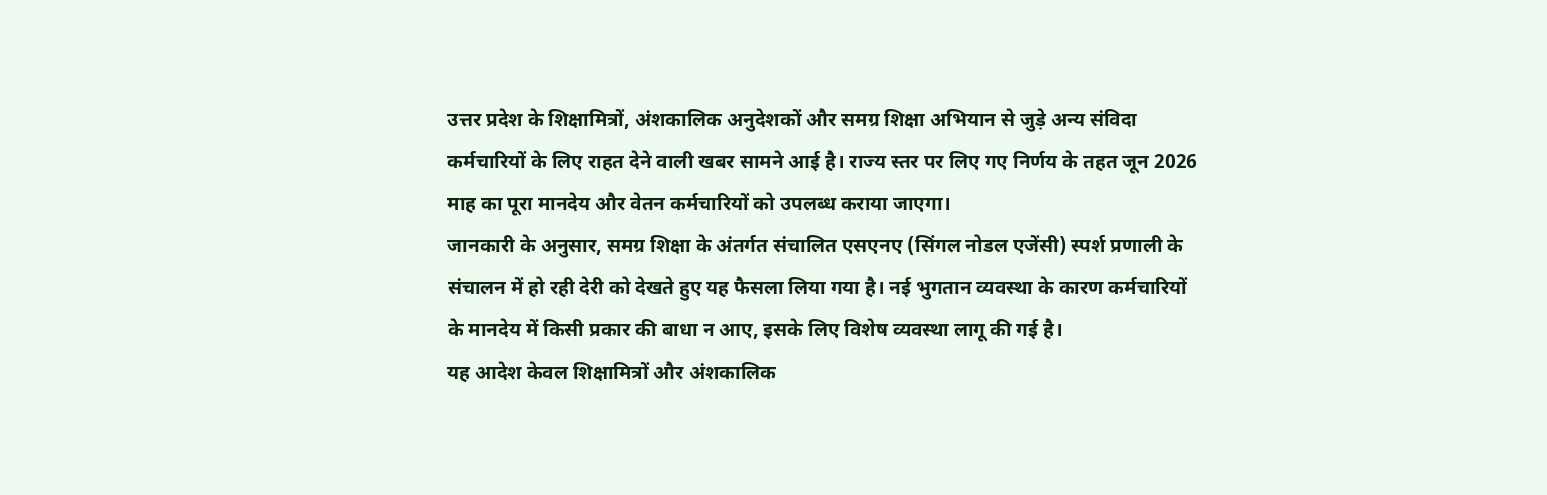उत्तर प्रदेश के शिक्षामित्रों, अंशकालिक अनुदेशकों और समग्र शिक्षा अभियान से जुड़े अन्य संविदा कर्मचारियों के लिए राहत देने वाली खबर सामने आई है। राज्य स्तर पर लिए गए निर्णय के तहत जून 2026 माह का पूरा मानदेय और वेतन कर्मचारियों को उपलब्ध कराया जाएगा।
जानकारी के अनुसार, समग्र शिक्षा के अंतर्गत संचालित एसएनए (सिंगल नोडल एजेंसी) स्पर्श प्रणाली के संचालन में हो रही देरी को देखते हुए यह फैसला लिया गया है। नई भुगतान व्यवस्था के कारण कर्मचारियों के मानदेय में किसी प्रकार की बाधा न आए, इसके लिए विशेष व्यवस्था लागू की गई है।
यह आदेश केवल शिक्षामित्रों और अंशकालिक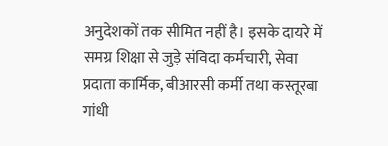अनुदेशकों तक सीमित नहीं है। इसके दायरे में समग्र शिक्षा से जुड़े संविदा कर्मचारी, सेवा प्रदाता कार्मिक, बीआरसी कर्मी तथा कस्तूरबा गांधी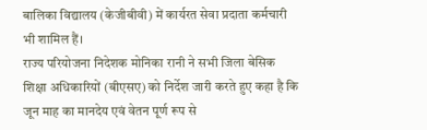बालिका विद्यालय (केजीबीवी) में कार्यरत सेवा प्रदाता कर्मचारी भी शामिल हैं।
राज्य परियोजना निदेशक मोनिका रानी ने सभी जिला बेसिक शिक्षा अधिकारियों (बीएसए) को निर्देश जारी करते हुए कहा है कि जून माह का मानदेय एवं वेतन पूर्ण रूप से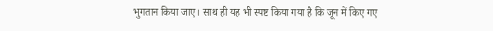भुगतान किया जाए। साथ ही यह भी स्पष्ट किया गया है कि जून में किए गए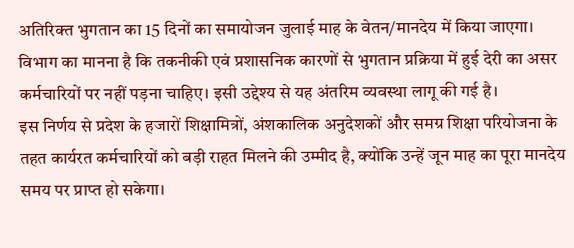अतिरिक्त भुगतान का 15 दिनों का समायोजन जुलाई माह के वेतन/मानदेय में किया जाएगा।
विभाग का मानना है कि तकनीकी एवं प्रशासनिक कारणों से भुगतान प्रक्रिया में हुई देरी का असर कर्मचारियों पर नहीं पड़ना चाहिए। इसी उद्देश्य से यह अंतरिम व्यवस्था लागू की गई है।
इस निर्णय से प्रदेश के हजारों शिक्षामित्रों, अंशकालिक अनुदेशकों और समग्र शिक्षा परियोजना के तहत कार्यरत कर्मचारियों को बड़ी राहत मिलने की उम्मीद है, क्योंकि उन्हें जून माह का पूरा मानदेय समय पर प्राप्त हो सकेगा।